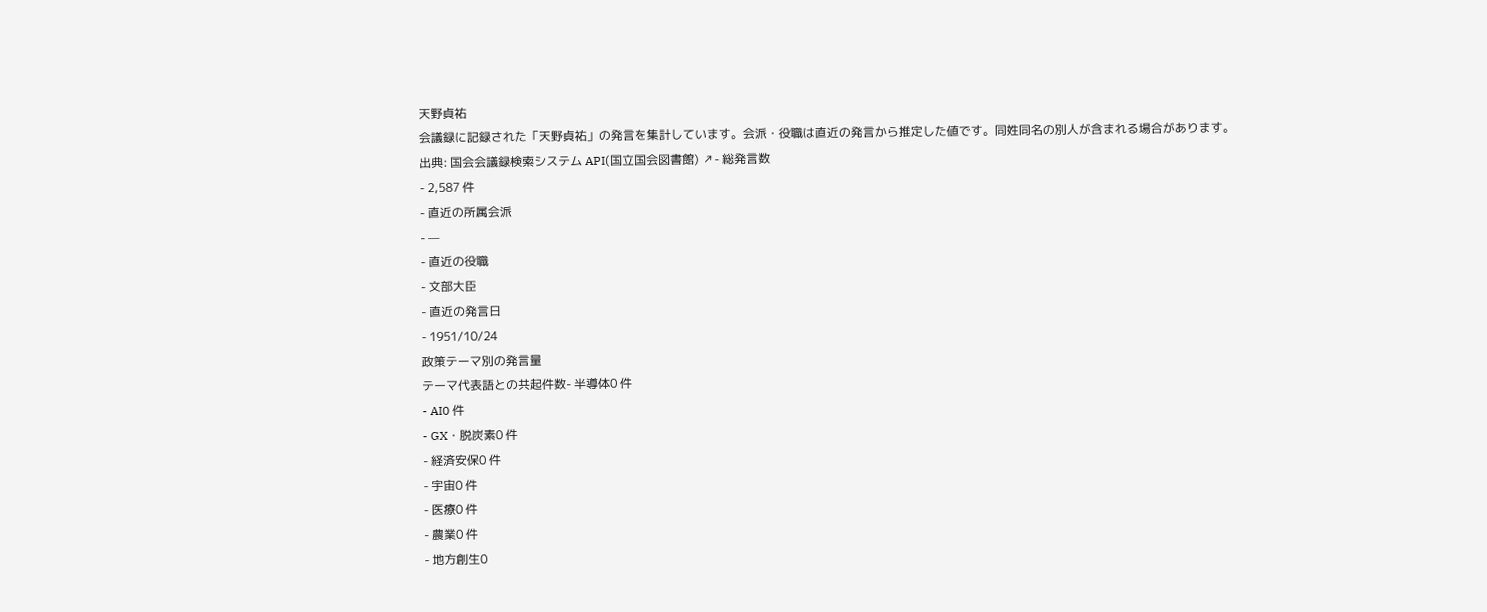天野貞祐
会議録に記録された「天野貞祐」の発言を集計しています。会派・役職は直近の発言から推定した値です。同姓同名の別人が含まれる場合があります。
出典: 国会会議録検索システム API(国立国会図書館) ↗- 総発言数
- 2,587 件
- 直近の所属会派
- —
- 直近の役職
- 文部大臣
- 直近の発言日
- 1951/10/24
政策テーマ別の発言量
テーマ代表語との共起件数- 半導体0 件
- AI0 件
- GX・脱炭素0 件
- 経済安保0 件
- 宇宙0 件
- 医療0 件
- 農業0 件
- 地方創生0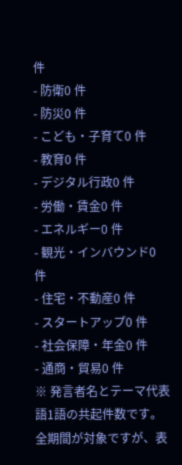件
- 防衛0 件
- 防災0 件
- こども・子育て0 件
- 教育0 件
- デジタル行政0 件
- 労働・賃金0 件
- エネルギー0 件
- 観光・インバウンド0 件
- 住宅・不動産0 件
- スタートアップ0 件
- 社会保障・年金0 件
- 通商・貿易0 件
※ 発言者名とテーマ代表語1語の共起件数です。全期間が対象ですが、表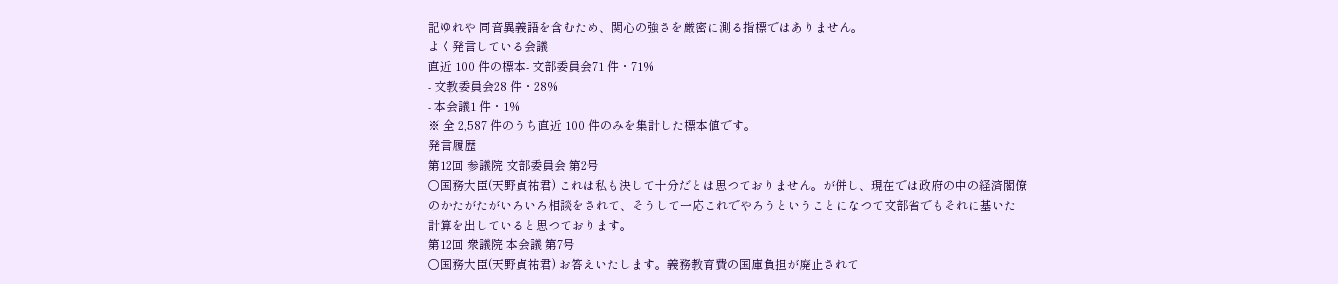記ゆれや 同音異義語を含むため、関心の強さを厳密に測る指標ではありません。
よく発言している会議
直近 100 件の標本- 文部委員会71 件・71%
- 文教委員会28 件・28%
- 本会議1 件・1%
※ 全 2,587 件のうち直近 100 件のみを集計した標本値です。
発言履歴
第12回 参議院 文部委員会 第2号
○国務大臣(天野貞祐君) これは私も決して十分だとは思つておりません。が併し、現在では政府の中の経済閣僚のかたがたがいろいろ相談をされて、そうして一応これでやろうということになつて文部省でもそれに基いた計算を出していると思つております。
第12回 衆議院 本会議 第7号
○国務大臣(天野貞祐君) お答えいたします。義務教育費の国庫負担が廃止されて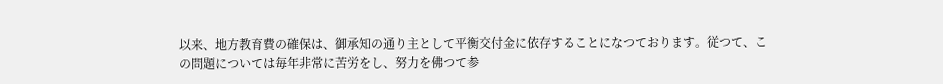以来、地方教育費の確保は、御承知の通り主として平衡交付金に依存することになつております。従つて、この問題については毎年非常に苦労をし、努力を佛つて参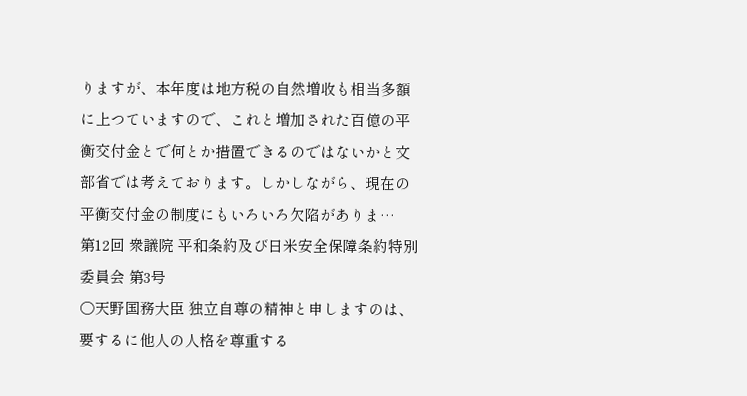りますが、本年度は地方税の自然増收も相当多額に上つていますので、これと増加された百億の平衡交付金とで何とか措置できるのではないかと文部省では考えております。しかしながら、現在の平衡交付金の制度にもいろいろ欠陷がありま…
第12回 衆議院 平和条約及び日米安全保障条約特別委員会 第3号
○天野国務大臣 独立自尊の精神と申しますのは、要するに他人の人格を尊重する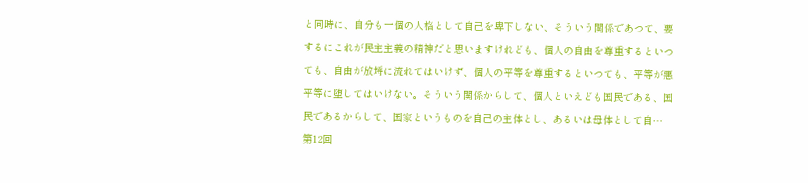と同時に、自分も一個の人格として自己を卑下しない、そういう関係であつて、要するにこれが民主主義の精神だと思いますけれども、個人の自由を尊重するといつても、自由が放埓に流れてはいけず、個人の平等を尊重するといつても、平等が悪平等に堕してはいけない。そういう関係からして、個人といえども国民である、国民であるからして、国家というものを自己の主体とし、あるいは母体として自…
第12回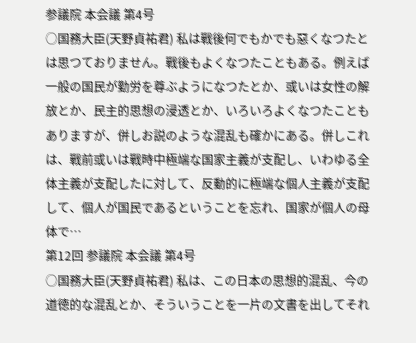参議院 本会議 第4号
○国務大臣(天野貞祐君) 私は戰後何でもかでも惡くなつたとは思つておりません。戰後もよくなつたこともある。例えば一般の国民が勤労を尊ぶようになつたとか、或いは女性の解放とか、民主的思想の浸透とか、いろいろよくなつたこともありますが、併しお説のような混乱も確かにある。併しこれは、戰前或いは戰時中極端な国家主義が支配し、いわゆる全体主義が支配したに対して、反動的に極端な個人主義が支配して、個人が国民であるということを忘れ、国家が個人の母体で…
第12回 参議院 本会議 第4号
○国務大臣(天野貞祐君) 私は、この日本の思想的混乱、今の道徳的な混乱とか、そういうことを一片の文書を出してそれ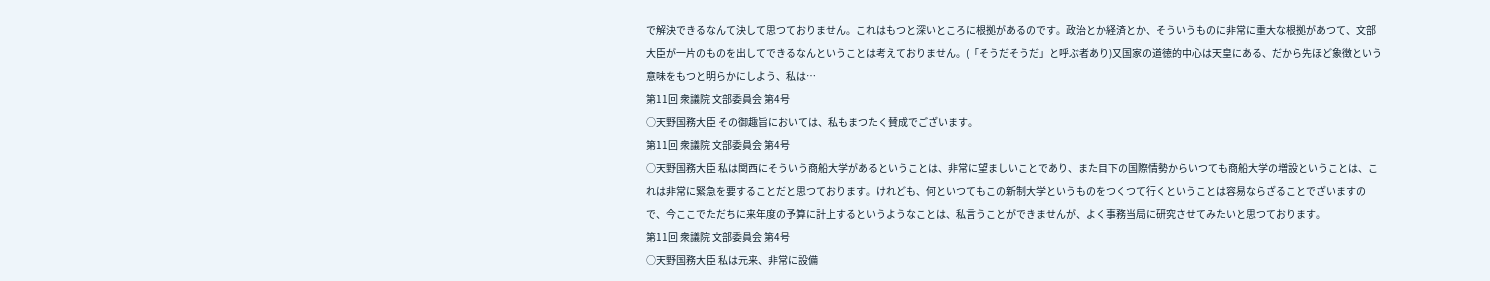で解決できるなんて決して思つておりません。これはもつと深いところに根拠があるのです。政治とか経済とか、そういうものに非常に重大な根拠があつて、文部大臣が一片のものを出してできるなんということは考えておりません。(「そうだそうだ」と呼ぶ者あり)又国家の道徳的中心は天皇にある、だから先ほど象徴という意味をもつと明らかにしよう、私は…
第11回 衆議院 文部委員会 第4号
○天野国務大臣 その御趣旨においては、私もまつたく賛成でございます。
第11回 衆議院 文部委員会 第4号
○天野国務大臣 私は関西にそういう商船大学があるということは、非常に望ましいことであり、また目下の国際情勢からいつても商船大学の増設ということは、これは非常に緊急を要することだと思つております。けれども、何といつてもこの新制大学というものをつくつて行くということは容易ならざることでざいますので、今ここでただちに来年度の予算に計上するというようなことは、私言うことができませんが、よく事務当局に研究させてみたいと思つております。
第11回 衆議院 文部委員会 第4号
○天野国務大臣 私は元来、非常に設備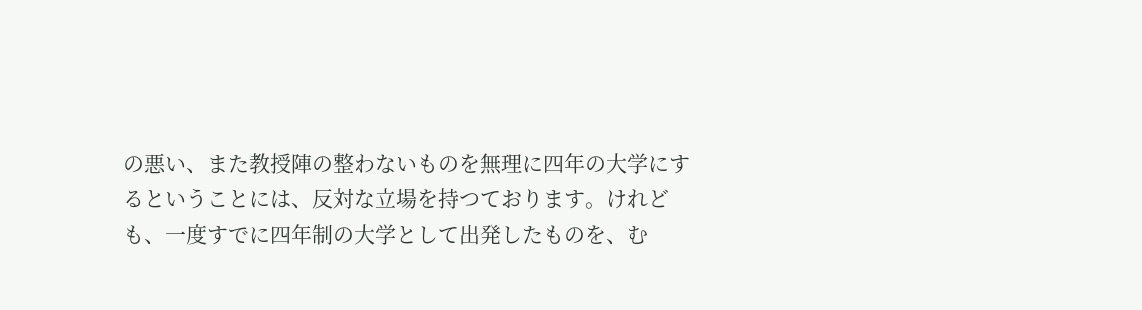の悪い、また教授陣の整わないものを無理に四年の大学にするということには、反対な立場を持つております。けれども、一度すでに四年制の大学として出発したものを、む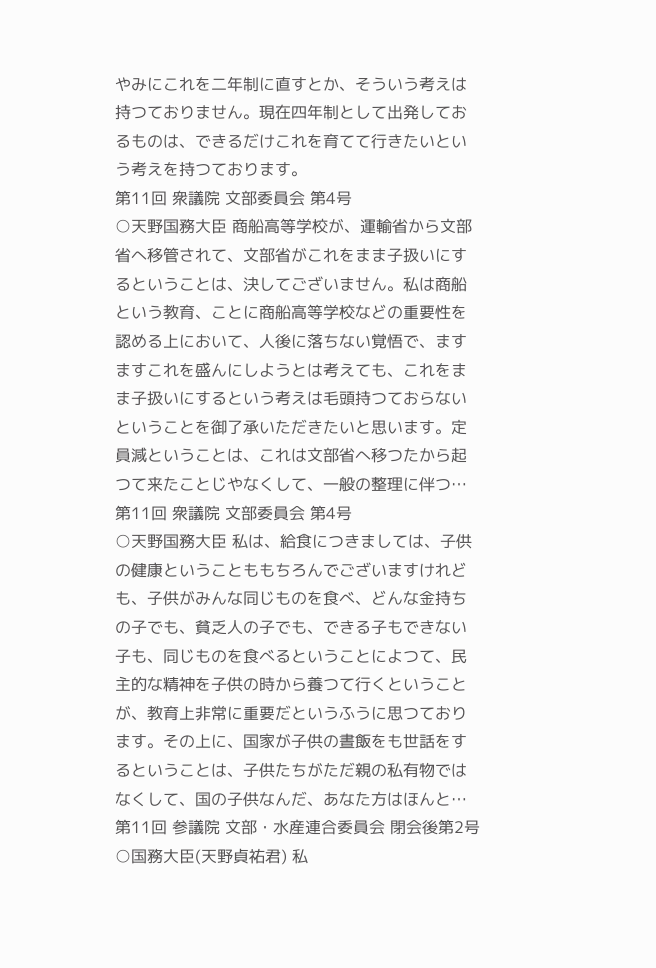やみにこれを二年制に直すとか、そういう考えは持つておりません。現在四年制として出発しておるものは、できるだけこれを育てて行きたいという考えを持つております。
第11回 衆議院 文部委員会 第4号
○天野国務大臣 商船高等学校が、運輸省から文部省へ移管されて、文部省がこれをまま子扱いにするということは、決してございません。私は商船という教育、ことに商船高等学校などの重要性を認める上において、人後に落ちない覚悟で、ますますこれを盛んにしようとは考えても、これをまま子扱いにするという考えは毛頭持つておらないということを御了承いただきたいと思います。定員減ということは、これは文部省へ移つたから起つて来たことじやなくして、一般の整理に伴つ…
第11回 衆議院 文部委員会 第4号
○天野国務大臣 私は、給食につきましては、子供の健康ということももちろんでございますけれども、子供がみんな同じものを食べ、どんな金持ちの子でも、貧乏人の子でも、できる子もできない子も、同じものを食べるということによつて、民主的な精神を子供の時から養つて行くということが、教育上非常に重要だというふうに思つております。その上に、国家が子供の晝飯をも世話をするということは、子供たちがただ親の私有物ではなくして、国の子供なんだ、あなた方はほんと…
第11回 参議院 文部・水産連合委員会 閉会後第2号
○国務大臣(天野貞祐君) 私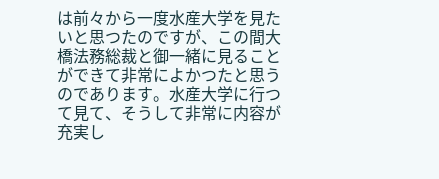は前々から一度水産大学を見たいと思つたのですが、この間大橋法務総裁と御一緒に見ることができて非常によかつたと思うのであります。水産大学に行つて見て、そうして非常に内容が充実し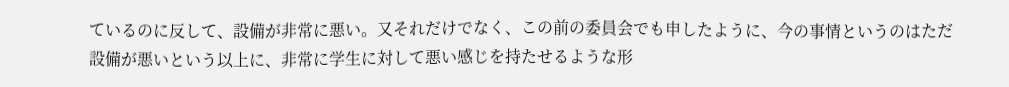ているのに反して、設備が非常に悪い。又それだけでなく、この前の委員会でも申したように、今の事情というのはただ設備が悪いという以上に、非常に学生に対して悪い感じを持たせるような形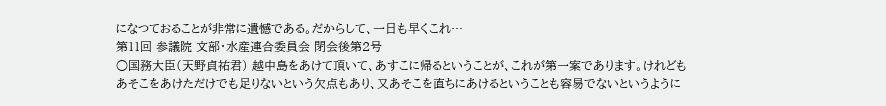になつておることが非常に遺憾である。だからして、一日も早くこれ…
第11回 参議院 文部・水産連合委員会 閉会後第2号
○国務大臣(天野貞祐君) 越中島をあけて頂いて、あすこに帰るということが、これが第一案であります。けれどもあそこをあけただけでも足りないという欠点もあり、又あそこを直ちにあけるということも容易でないというように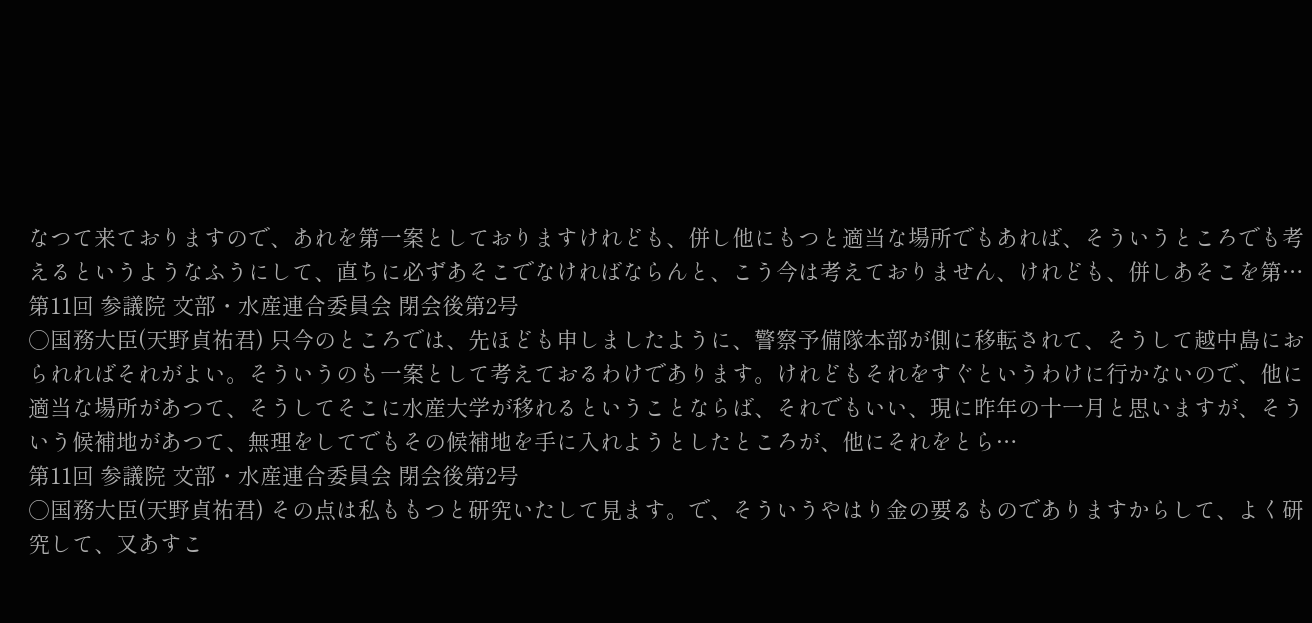なつて来ておりますので、あれを第一案としておりますけれども、併し他にもつと適当な場所でもあれば、そういうところでも考えるというようなふうにして、直ちに必ずあそこでなければならんと、こう今は考えておりません、けれども、併しあそこを第…
第11回 参議院 文部・水産連合委員会 閉会後第2号
○国務大臣(天野貞祐君) 只今のところでは、先ほども申しましたように、警察予備隊本部が側に移転されて、そうして越中島におられればそれがよい。そういうのも一案として考えておるわけであります。けれどもそれをすぐというわけに行かないので、他に適当な場所があつて、そうしてそこに水産大学が移れるということならば、それでもいい、現に昨年の十一月と思いますが、そういう候補地があつて、無理をしてでもその候補地を手に入れようとしたところが、他にそれをとら…
第11回 参議院 文部・水産連合委員会 閉会後第2号
○国務大臣(天野貞祐君) その点は私ももつと研究いたして見ます。で、そういうやはり金の要るものでありますからして、よく研究して、又あすこ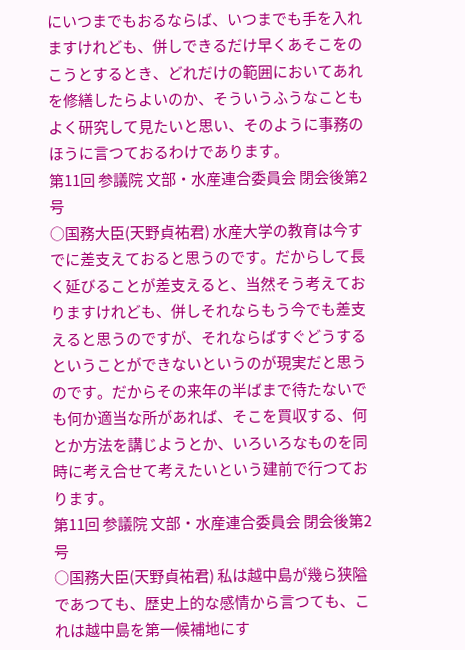にいつまでもおるならば、いつまでも手を入れますけれども、併しできるだけ早くあそこをのこうとするとき、どれだけの範囲においてあれを修繕したらよいのか、そういうふうなこともよく研究して見たいと思い、そのように事務のほうに言つておるわけであります。
第11回 参議院 文部・水産連合委員会 閉会後第2号
○国務大臣(天野貞祐君) 水産大学の教育は今すでに差支えておると思うのです。だからして長く延びることが差支えると、当然そう考えておりますけれども、併しそれならもう今でも差支えると思うのですが、それならばすぐどうするということができないというのが現実だと思うのです。だからその来年の半ばまで待たないでも何か適当な所があれば、そこを買収する、何とか方法を講じようとか、いろいろなものを同時に考え合せて考えたいという建前で行つております。
第11回 参議院 文部・水産連合委員会 閉会後第2号
○国務大臣(天野貞祐君) 私は越中島が幾ら狭隘であつても、歴史上的な感情から言つても、これは越中島を第一候補地にす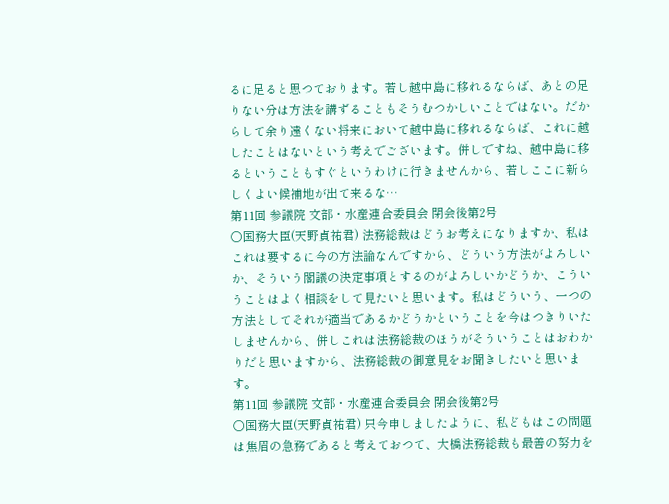るに足ると思つております。若し越中島に移れるならば、あとの足りない分は方法を講ずることもそうむつかしいことではない。だからして余り遠くない将来において越中島に移れるならば、これに越したことはないという考えでございます。併しですね、越中島に移るということもすぐというわけに行きませんから、若しここに新らしくよい候補地が出て来るな…
第11回 参議院 文部・水産連合委員会 閉会後第2号
○国務大臣(天野貞祐君) 法務総裁はどうお考えになりますか、私はこれは要するに今の方法論なんですから、どういう方法がよろしいか、そういう閣議の決定事項とするのがよろしいかどうか、こういうことはよく相談をして見たいと思います。私はどういう、一つの方法としてそれが適当であるかどうかということを今はつきりいたしませんから、併しこれは法務総裁のほうがそういうことはおわかりだと思いますから、法務総裁の御意見をお聞きしたいと思います。
第11回 参議院 文部・水産連合委員会 閉会後第2号
○国務大臣(天野貞祐君) 只今申しましたように、私どもはこの問題は焦眉の急務であると考えておつて、大橋法務総裁も最善の努力を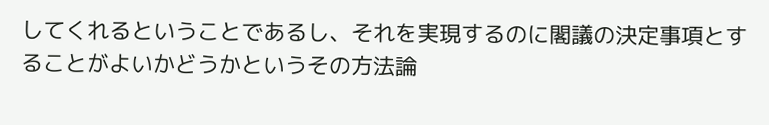してくれるということであるし、それを実現するのに閣議の決定事項とすることがよいかどうかというその方法論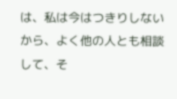は、私は今はつきりしないから、よく他の人とも相談して、そ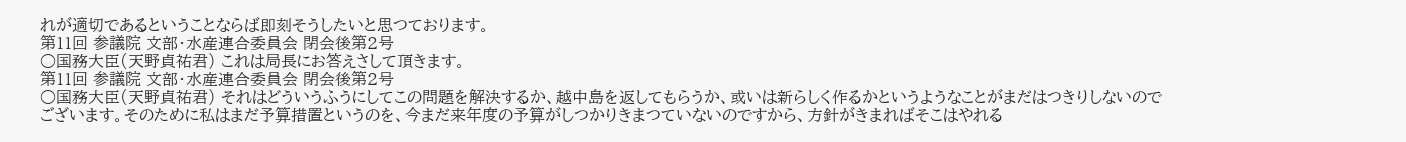れが適切であるということならば即刻そうしたいと思つております。
第11回 参議院 文部・水産連合委員会 閉会後第2号
○国務大臣(天野貞祐君) これは局長にお答えさして頂きます。
第11回 参議院 文部・水産連合委員会 閉会後第2号
○国務大臣(天野貞祐君) それはどういうふうにしてこの問題を解決するか、越中島を返してもらうか、或いは新らしく作るかというようなことがまだはつきりしないのでございます。そのために私はまだ予算措置というのを、今まだ来年度の予算がしつかりきまつていないのですから、方針がきまればそこはやれる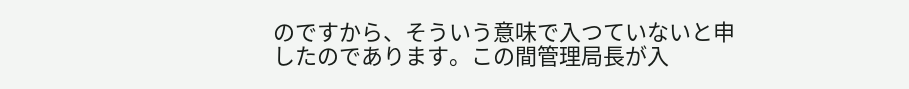のですから、そういう意味で入つていないと申したのであります。この間管理局長が入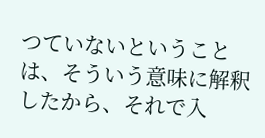つていないということは、そういう意味に解釈したから、それで入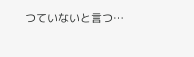つていないと言つ…